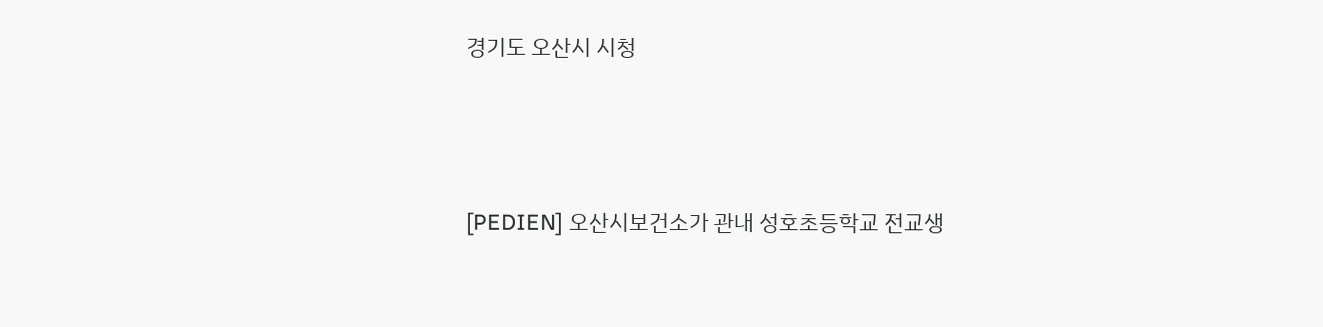경기도 오산시 시청



[PEDIEN] 오산시보건소가 관내 성호초등학교 전교생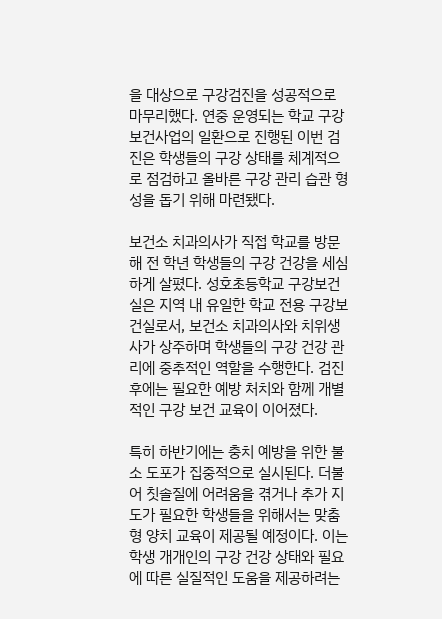을 대상으로 구강검진을 성공적으로 마무리했다. 연중 운영되는 학교 구강보건사업의 일환으로 진행된 이번 검진은 학생들의 구강 상태를 체계적으로 점검하고 올바른 구강 관리 습관 형성을 돕기 위해 마련됐다.

보건소 치과의사가 직접 학교를 방문해 전 학년 학생들의 구강 건강을 세심하게 살폈다. 성호초등학교 구강보건실은 지역 내 유일한 학교 전용 구강보건실로서, 보건소 치과의사와 치위생사가 상주하며 학생들의 구강 건강 관리에 중추적인 역할을 수행한다. 검진 후에는 필요한 예방 처치와 함께 개별적인 구강 보건 교육이 이어졌다.

특히 하반기에는 충치 예방을 위한 불소 도포가 집중적으로 실시된다. 더불어 칫솔질에 어려움을 겪거나 추가 지도가 필요한 학생들을 위해서는 맞춤형 양치 교육이 제공될 예정이다. 이는 학생 개개인의 구강 건강 상태와 필요에 따른 실질적인 도움을 제공하려는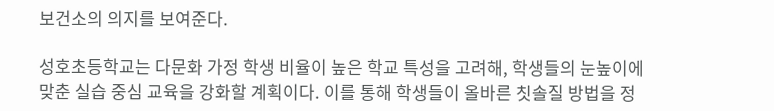보건소의 의지를 보여준다.

성호초등학교는 다문화 가정 학생 비율이 높은 학교 특성을 고려해, 학생들의 눈높이에 맞춘 실습 중심 교육을 강화할 계획이다. 이를 통해 학생들이 올바른 칫솔질 방법을 정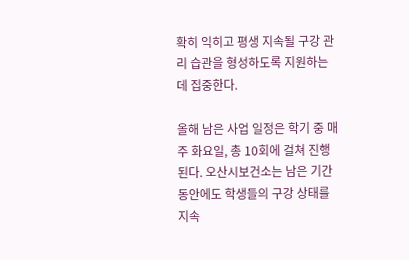확히 익히고 평생 지속될 구강 관리 습관을 형성하도록 지원하는 데 집중한다.

올해 남은 사업 일정은 학기 중 매주 화요일, 총 10회에 걸쳐 진행된다. 오산시보건소는 남은 기간 동안에도 학생들의 구강 상태를 지속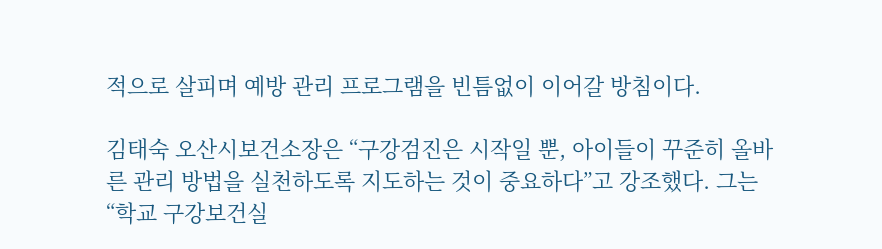적으로 살피며 예방 관리 프로그램을 빈틈없이 이어갈 방침이다.

김태숙 오산시보건소장은 “구강검진은 시작일 뿐, 아이들이 꾸준히 올바른 관리 방법을 실천하도록 지도하는 것이 중요하다”고 강조했다. 그는 “학교 구강보건실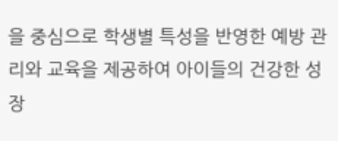을 중심으로 학생별 특성을 반영한 예방 관리와 교육을 제공하여 아이들의 건강한 성장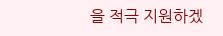을 적극 지원하겠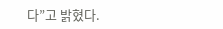다”고 밝혔다.